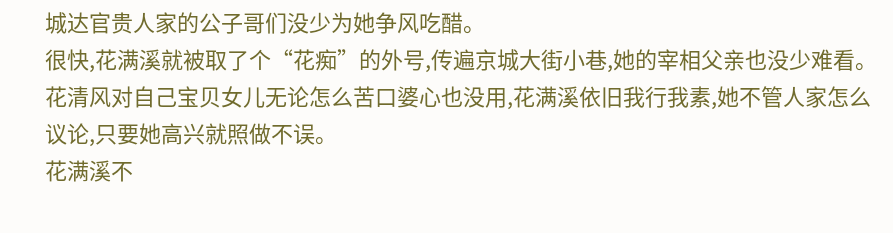城达官贵人家的公子哥们没少为她争风吃醋。
很快,花满溪就被取了个“花痴”的外号,传遍京城大街小巷,她的宰相父亲也没少难看。
花清风对自己宝贝女儿无论怎么苦口婆心也没用,花满溪依旧我行我素,她不管人家怎么议论,只要她高兴就照做不误。
花满溪不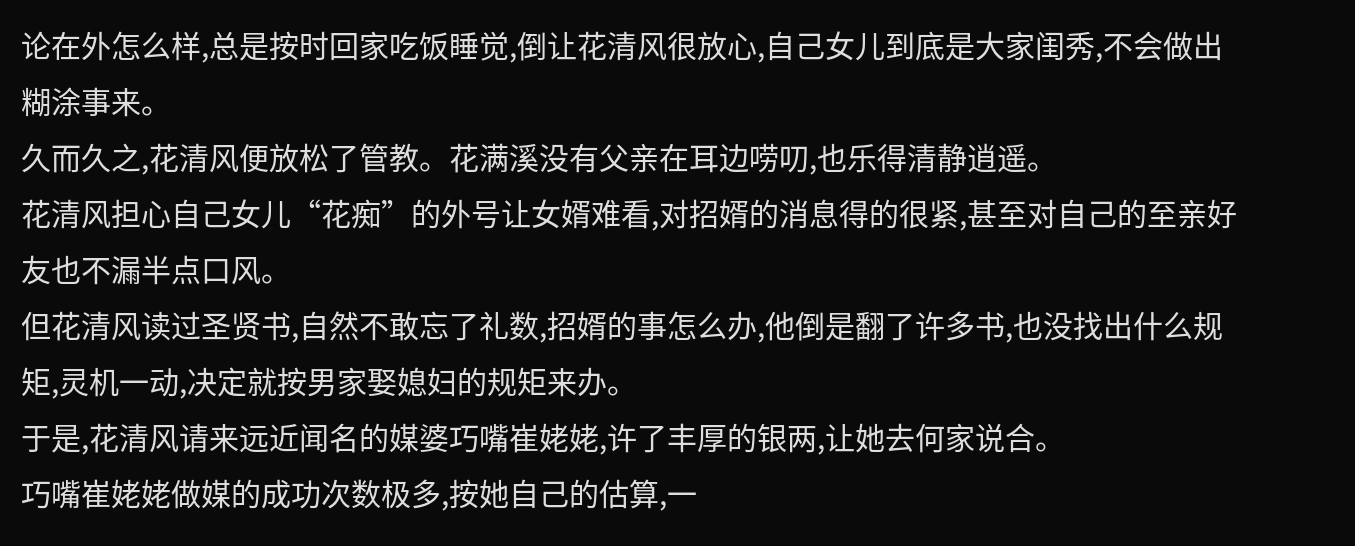论在外怎么样,总是按时回家吃饭睡觉,倒让花清风很放心,自己女儿到底是大家闺秀,不会做出糊涂事来。
久而久之,花清风便放松了管教。花满溪没有父亲在耳边唠叨,也乐得清静逍遥。
花清风担心自己女儿“花痴”的外号让女婿难看,对招婿的消息得的很紧,甚至对自己的至亲好友也不漏半点口风。
但花清风读过圣贤书,自然不敢忘了礼数,招婿的事怎么办,他倒是翻了许多书,也没找出什么规矩,灵机一动,决定就按男家娶媳妇的规矩来办。
于是,花清风请来远近闻名的媒婆巧嘴崔姥姥,许了丰厚的银两,让她去何家说合。
巧嘴崔姥姥做媒的成功次数极多,按她自己的估算,一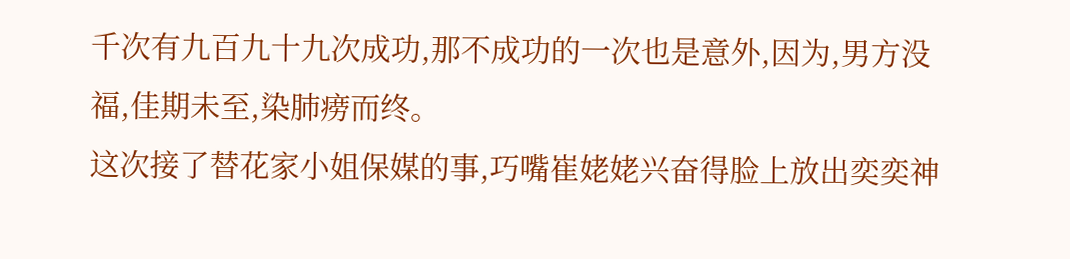千次有九百九十九次成功,那不成功的一次也是意外,因为,男方没福,佳期未至,染肺痨而终。
这次接了替花家小姐保媒的事,巧嘴崔姥姥兴奋得脸上放出奕奕神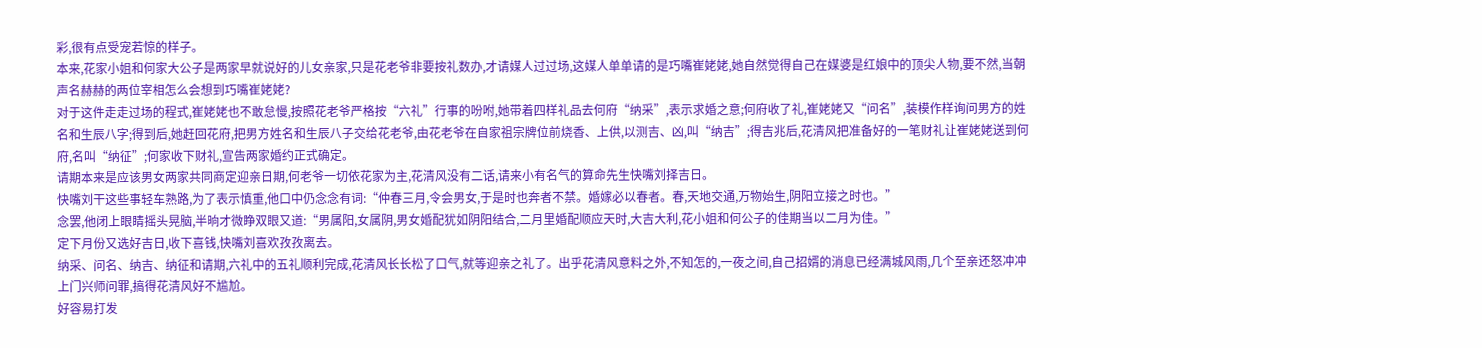彩,很有点受宠若惊的样子。
本来,花家小姐和何家大公子是两家早就说好的儿女亲家,只是花老爷非要按礼数办,才请媒人过过场,这媒人单单请的是巧嘴崔姥姥,她自然觉得自己在媒婆是红娘中的顶尖人物,要不然,当朝声名赫赫的两位宰相怎么会想到巧嘴崔姥姥?
对于这件走走过场的程式,崔姥姥也不敢怠慢,按照花老爷严格按“六礼”行事的吩咐,她带着四样礼品去何府“纳采”,表示求婚之意;何府收了礼,崔姥姥又“问名”,装模作样询问男方的姓名和生辰八字;得到后,她赶回花府,把男方姓名和生辰八子交给花老爷,由花老爷在自家祖宗牌位前烧香、上供,以测吉、凶,叫“纳吉”;得吉兆后,花清风把准备好的一笔财礼让崔姥姥送到何府,名叫“纳征”;何家收下财礼,宣告两家婚约正式确定。
请期本来是应该男女两家共同商定迎亲日期,何老爷一切依花家为主,花清风没有二话,请来小有名气的算命先生快嘴刘择吉日。
快嘴刘干这些事轻车熟路,为了表示慎重,他口中仍念念有词:“仲春三月,令会男女,于是时也奔者不禁。婚嫁必以春者。春,天地交通,万物始生,阴阳立接之时也。”
念罢,他闭上眼睛摇头晃脑,半晌才微睁双眼又道:“男属阳,女属阴,男女婚配犹如阴阳结合,二月里婚配顺应天时,大吉大利,花小姐和何公子的佳期当以二月为佳。”
定下月份又选好吉日,收下喜钱,快嘴刘喜欢孜孜离去。
纳采、问名、纳吉、纳征和请期,六礼中的五礼顺利完成,花清风长长松了口气,就等迎亲之礼了。出乎花清风意料之外,不知怎的,一夜之间,自己招婿的消息已经满城风雨,几个至亲还怒冲冲上门兴师问罪,搞得花清风好不尴尬。
好容易打发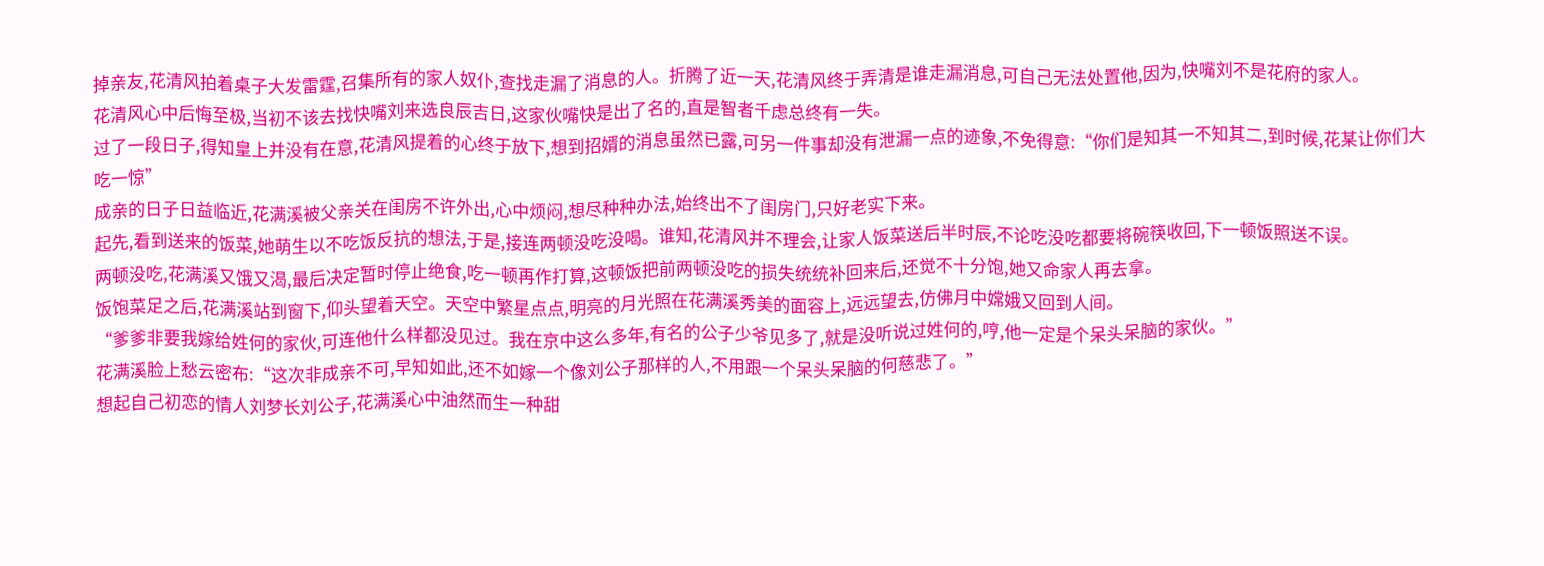掉亲友,花清风拍着桌子大发雷霆,召集所有的家人奴仆,查找走漏了消息的人。折腾了近一天,花清风终于弄清是谁走漏消息,可自己无法处置他,因为,快嘴刘不是花府的家人。
花清风心中后悔至极,当初不该去找快嘴刘来选良辰吉日,这家伙嘴快是出了名的,直是智者千虑总终有一失。
过了一段日子,得知皇上并没有在意,花清风提着的心终于放下,想到招婿的消息虽然已露,可另一件事却没有泄漏一点的迹象,不免得意:“你们是知其一不知其二,到时候,花某让你们大吃一惊”
成亲的日子日益临近,花满溪被父亲关在闺房不许外出,心中烦闷,想尽种种办法,始终出不了闺房门,只好老实下来。
起先,看到送来的饭菜,她萌生以不吃饭反抗的想法,于是,接连两顿没吃没喝。谁知,花清风并不理会,让家人饭菜送后半时辰,不论吃没吃都要将碗筷收回,下一顿饭照送不误。
两顿没吃,花满溪又饿又渴,最后决定暂时停止绝食,吃一顿再作打算,这顿饭把前两顿没吃的损失统统补回来后,还觉不十分饱,她又命家人再去拿。
饭饱菜足之后,花满溪站到窗下,仰头望着天空。天空中繁星点点,明亮的月光照在花满溪秀美的面容上,远远望去,仿佛月中嫦娥又回到人间。
“爹爹非要我嫁给姓何的家伙,可连他什么样都没见过。我在京中这么多年,有名的公子少爷见多了,就是没听说过姓何的,哼,他一定是个呆头呆脑的家伙。”
花满溪脸上愁云密布:“这次非成亲不可,早知如此,还不如嫁一个像刘公子那样的人,不用跟一个呆头呆脑的何慈悲了。”
想起自己初恋的情人刘梦长刘公子,花满溪心中油然而生一种甜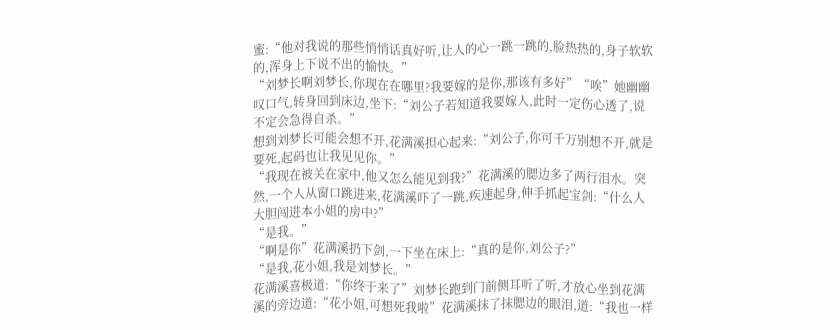蜜:“他对我说的那些悄悄话真好听,让人的心一跳一跳的,脸热热的,身子软软的,浑身上下说不出的愉快。”
“刘梦长啊刘梦长,你现在在哪里?我要嫁的是你,那该有多好”“唉”她幽幽叹口气,转身回到床边,坐下:“刘公子若知道我要嫁人,此时一定伤心透了,说不定会急得自杀。”
想到刘梦长可能会想不开,花满溪担心起来:“刘公子,你可千万别想不开,就是要死,起码也让我见见你。”
“我现在被关在家中,他又怎么能见到我?”花满溪的腮边多了两行泪水。突然,一个人从窗口跳进来,花满溪吓了一跳,疾速起身,伸手抓起宝剑:“什么人大胆闯进本小姐的房中?”
“是我。”
“啊是你”花满溪扔下剑,一下坐在床上:“真的是你,刘公子?”
“是我,花小姐,我是刘梦长。”
花满溪喜极道:“你终于来了”刘梦长跑到门前侧耳听了听,才放心坐到花满溪的旁边道:“花小姐,可想死我啦”花满溪抹了抹腮边的眼泪,道:“我也一样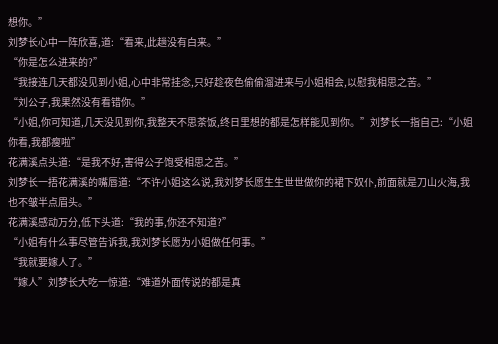想你。”
刘梦长心中一阵欣喜,道:“看来,此趟没有白来。”
“你是怎么进来的?”
“我接连几天都没见到小姐,心中非常挂念,只好趁夜色偷偷溜进来与小姐相会,以慰我相思之苦。”
“刘公子,我果然没有看错你。”
“小姐,你可知道,几天没见到你,我整天不思茶饭,终日里想的都是怎样能见到你。”刘梦长一指自己:“小姐你看,我都瘦啦”
花满溪点头道:“是我不好,害得公子饱受相思之苦。”
刘梦长一捂花满溪的嘴唇道:“不许小姐这么说,我刘梦长愿生生世世做你的裙下奴仆,前面就是刀山火海,我也不皱半点眉头。”
花满溪感动万分,低下头道:“我的事,你还不知道?”
“小姐有什么事尽管告诉我,我刘梦长愿为小姐做任何事。”
“我就要嫁人了。”
“嫁人”刘梦长大吃一惊道:“难道外面传说的都是真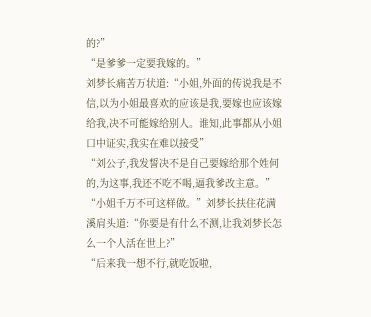的?”
“是爹爹一定要我嫁的。”
刘梦长痛苦万状道:“小姐,外面的传说我是不信,以为小姐最喜欢的应该是我,要嫁也应该嫁给我,决不可能嫁给别人。谁知,此事都从小姐口中证实,我实在难以接受”
“刘公子,我发誓决不是自己要嫁给那个姓何的,为这事,我还不吃不喝,逼我爹改主意。”
“小姐千万不可这样做。”刘梦长扶住花满溪肩头道:“你要是有什么不测,让我刘梦长怎么一个人活在世上?”
“后来我一想不行,就吃饭啦,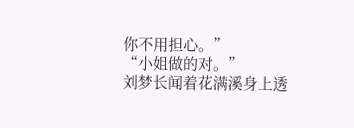你不用担心。”
“小姐做的对。”
刘梦长闻着花满溪身上透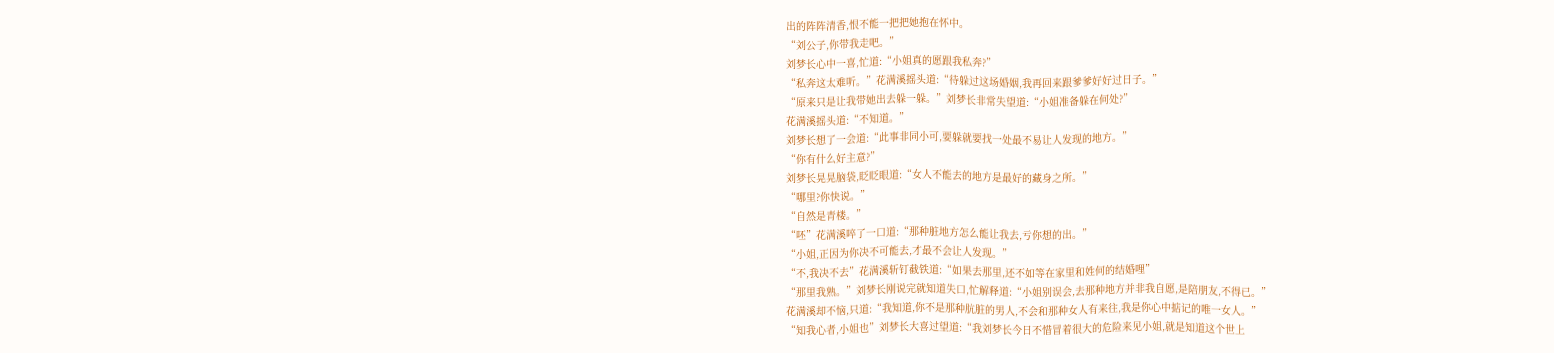出的阵阵清香,恨不能一把把她抱在怀中。
“刘公子,你带我走吧。”
刘梦长心中一喜,忙道:“小姐真的愿跟我私奔?”
“私奔这太难听。”花满溪摇头道:“待躲过这场婚姻,我再回来跟爹爹好好过日子。”
“原来只是让我带她出去躲一躲。”刘梦长非常失望道:“小姐准备躲在何处?”
花满溪摇头道:“不知道。”
刘梦长想了一会道:“此事非同小可,要躲就要找一处最不易让人发现的地方。”
“你有什么好主意?”
刘梦长晃晃脑袋,眨眨眼道:“女人不能去的地方是最好的藏身之所。”
“哪里?你快说。”
“自然是青楼。”
“呸”花满溪啐了一口道:“那种脏地方怎么能让我去,亏你想的出。”
“小姐,正因为你决不可能去,才最不会让人发现。”
“不,我决不去”花满溪斩钉截铁道:“如果去那里,还不如等在家里和姓何的结婚哩”
“那里我熟。”刘梦长刚说完就知道失口,忙解释道:“小姐别误会,去那种地方并非我自愿,是陪朋友,不得已。”
花满溪却不恼,只道:“我知道,你不是那种肮脏的男人,不会和那种女人有来往,我是你心中掂记的唯一女人。”
“知我心者,小姐也”刘梦长大喜过望道:“我刘梦长今日不惜冒着很大的危险来见小姐,就是知道这个世上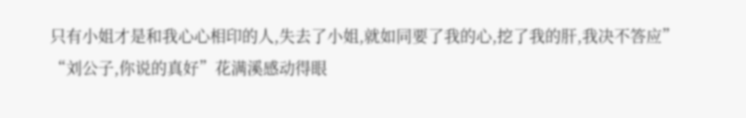只有小姐才是和我心心相印的人,失去了小姐,就如同要了我的心,挖了我的肝,我决不答应”
“刘公子,你说的真好”花满溪感动得眼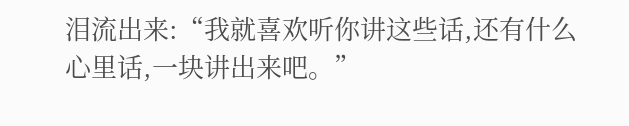泪流出来:“我就喜欢听你讲这些话,还有什么心里话,一块讲出来吧。”